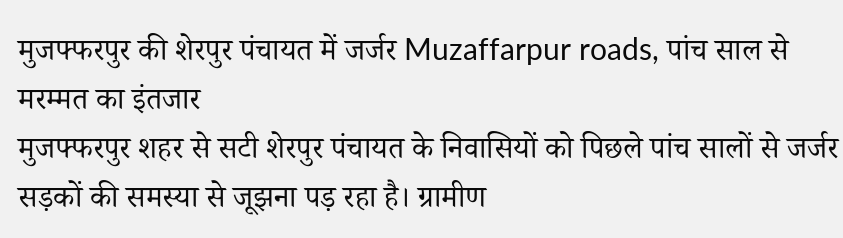मुजफ्फरपुर की शेरपुर पंचायत में जर्जर Muzaffarpur roads, पांच साल से मरम्मत का इंतजार
मुजफ्फरपुर शहर से सटी शेरपुर पंचायत के निवासियों को पिछले पांच सालों से जर्जर सड़कों की समस्या से जूझना पड़ रहा है। ग्रामीण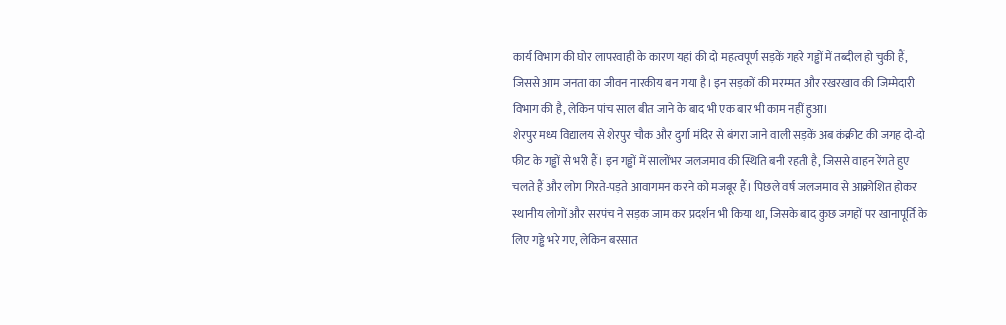कार्य विभाग की घोर लापरवाही के कारण यहां की दो महत्वपूर्ण सड़कें गहरे गड्ढों में तब्दील हो चुकी हैं, जिससे आम जनता का जीवन नारकीय बन गया है। इन सड़कों की मरम्मत और रखरखाव की जिम्मेदारी विभाग की है, लेकिन पांच साल बीत जाने के बाद भी एक बार भी काम नहीं हुआ।
शेरपुर मध्य विद्यालय से शेरपुर चौक और दुर्गा मंदिर से बंगरा जाने वाली सड़कें अब कंक्रीट की जगह दो-दो फीट के गड्ढों से भरी हैं। इन गड्ढों में सालोंभर जलजमाव की स्थिति बनी रहती है, जिससे वाहन रेंगते हुए चलते हैं और लोग गिरते-पड़ते आवागमन करने को मजबूर हैं। पिछले वर्ष जलजमाव से आक्रोशित होकर स्थानीय लोगों और सरपंच ने सड़क जाम कर प्रदर्शन भी किया था, जिसके बाद कुछ जगहों पर खानापूर्ति के लिए गड्ढे भरे गए, लेकिन बरसात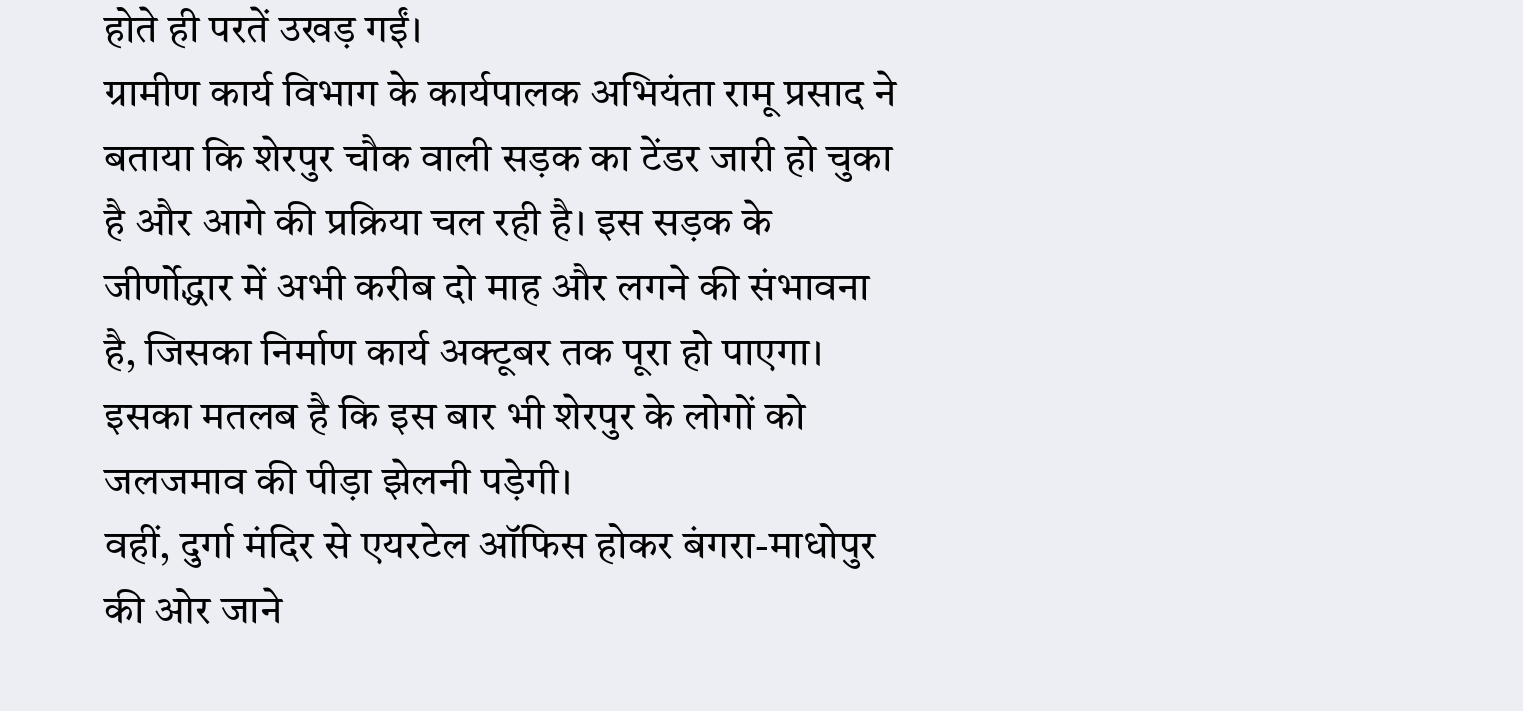होते ही परतें उखड़ गईं।
ग्रामीण कार्य विभाग के कार्यपालक अभियंता रामू प्रसाद ने बताया कि शेरपुर चौक वाली सड़क का टेंडर जारी हो चुका है और आगे की प्रक्रिया चल रही है। इस सड़क के जीर्णोद्धार में अभी करीब दो माह और लगने की संभावना है, जिसका निर्माण कार्य अक्टूबर तक पूरा हो पाएगा। इसका मतलब है कि इस बार भी शेरपुर के लोगों को जलजमाव की पीड़ा झेलनी पड़ेगी।
वहीं, दुर्गा मंदिर से एयरटेल ऑफिस होकर बंगरा-माधोपुर की ओर जाने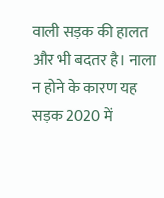वाली सड़क की हालत और भी बदतर है। नाला न होने के कारण यह सड़क 2020 में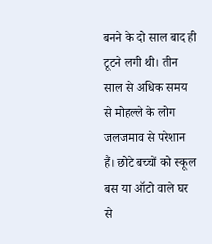बनने के दो साल बाद ही टूटने लगी थी। तीन साल से अधिक समय से मोहल्ले के लोग जलजमाव से परेशान हैं। छोटे बच्चों को स्कूल बस या ऑटो वाले घर से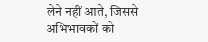लेने नहीं आते, जिससे अभिभावकों को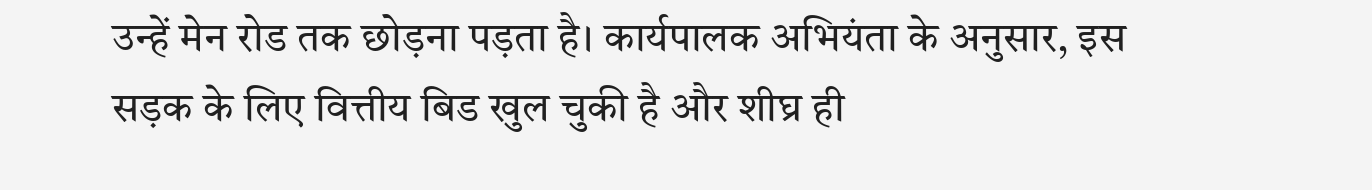उन्हें मेन रोड तक छोड़ना पड़ता है। कार्यपालक अभियंता के अनुसार, इस सड़क के लिए वित्तीय बिड खुल चुकी है और शीघ्र ही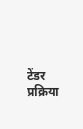टेंडर प्रक्रिया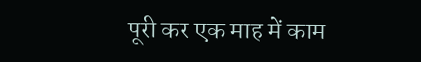पूरी कर एक माह में काम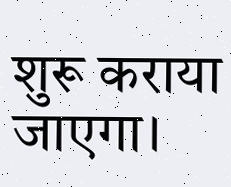शुरू कराया जाएगा।